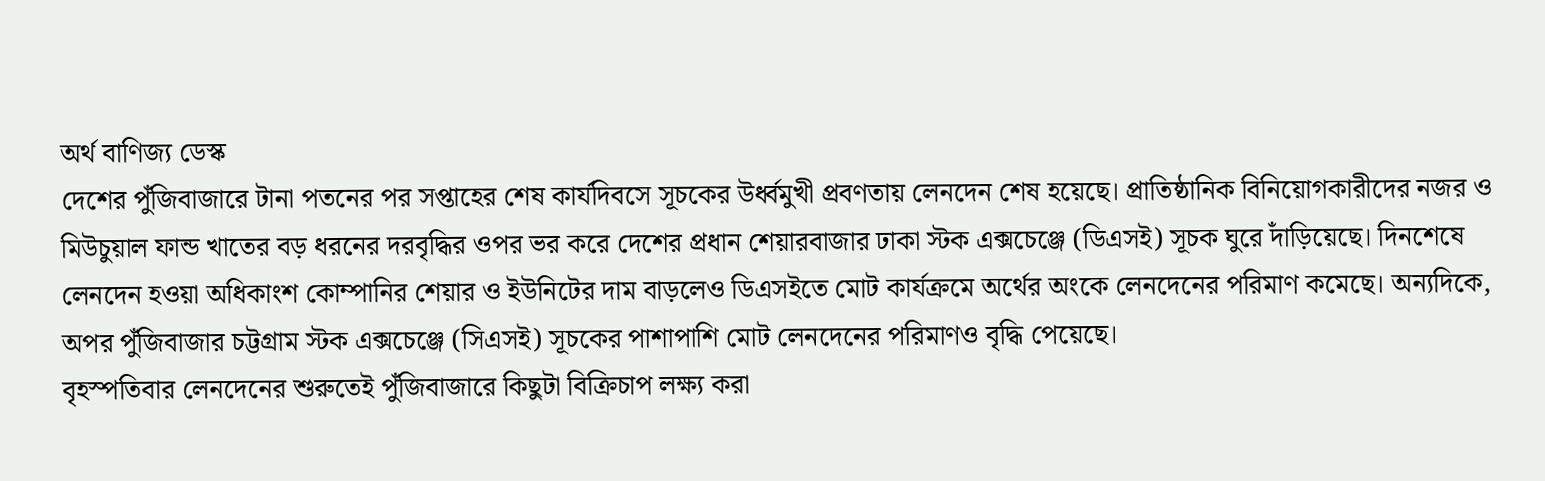অর্থ বাণিজ্য ডেস্ক
দেশের পুঁজিবাজারে টানা পতনের পর সপ্তাহের শেষ কার্যদিবসে সূচকের উর্ধ্বমুখী প্রবণতায় লেনদেন শেষ হয়েছে। প্রাতিষ্ঠানিক বিনিয়োগকারীদের নজর ও মিউচুয়াল ফান্ড খাতের বড় ধরনের দরবৃদ্ধির ওপর ভর করে দেশের প্রধান শেয়ারবাজার ঢাকা স্টক এক্সচেঞ্জে (ডিএসই) সূচক ঘুরে দাঁড়িয়েছে। দিনশেষে লেনদেন হওয়া অধিকাংশ কোম্পানির শেয়ার ও ইউনিটের দাম বাড়লেও ডিএসইতে মোট কার্যক্রমে অর্থের অংকে লেনদেনের পরিমাণ কমেছে। অন্যদিকে, অপর পুঁজিবাজার চট্টগ্রাম স্টক এক্সচেঞ্জে (সিএসই) সূচকের পাশাপাশি মোট লেনদেনের পরিমাণও বৃদ্ধি পেয়েছে।
বৃহস্পতিবার লেনদেনের শুরুতেই পুঁজিবাজারে কিছুটা বিক্রিচাপ লক্ষ্য করা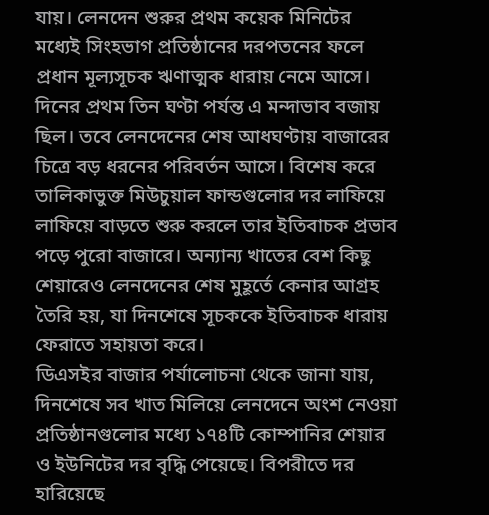যায়। লেনদেন শুরুর প্রথম কয়েক মিনিটের মধ্যেই সিংহভাগ প্রতিষ্ঠানের দরপতনের ফলে প্রধান মূল্যসূচক ঋণাত্মক ধারায় নেমে আসে। দিনের প্রথম তিন ঘণ্টা পর্যন্ত এ মন্দাভাব বজায় ছিল। তবে লেনদেনের শেষ আধঘণ্টায় বাজারের চিত্রে বড় ধরনের পরিবর্তন আসে। বিশেষ করে তালিকাভুক্ত মিউচুয়াল ফান্ডগুলোর দর লাফিয়ে লাফিয়ে বাড়তে শুরু করলে তার ইতিবাচক প্রভাব পড়ে পুরো বাজারে। অন্যান্য খাতের বেশ কিছু শেয়ারেও লেনদেনের শেষ মুহূর্তে কেনার আগ্রহ তৈরি হয়, যা দিনশেষে সূচককে ইতিবাচক ধারায় ফেরাতে সহায়তা করে।
ডিএসইর বাজার পর্যালোচনা থেকে জানা যায়, দিনশেষে সব খাত মিলিয়ে লেনদেনে অংশ নেওয়া প্রতিষ্ঠানগুলোর মধ্যে ১৭৪টি কোম্পানির শেয়ার ও ইউনিটের দর বৃদ্ধি পেয়েছে। বিপরীতে দর হারিয়েছে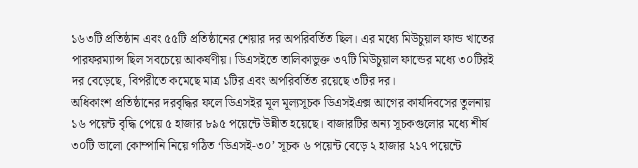১৬৩টি প্রতিষ্ঠান এবং ৫৫টি প্রতিষ্ঠানের শেয়ার দর অপরিবর্তিত ছিল। এর মধ্যে মিউচুয়াল ফান্ড খাতের পারফরম্যান্স ছিল সবচেয়ে আকর্ষণীয়। ডিএসইতে তালিকাভুক্ত ৩৭টি মিউচুয়াল ফান্ডের মধ্যে ৩০টিরই দর বেড়েছে, বিপরীতে কমেছে মাত্র ১টির এবং অপরিবর্তিত রয়েছে ৩টির দর।
অধিকাংশ প্রতিষ্ঠানের দরবৃদ্ধির ফলে ডিএসইর মূল মূল্যসূচক ডিএসইএক্স আগের কার্যদিবসের তুলনায় ১৬ পয়েন্ট বৃদ্ধি পেয়ে ৫ হাজার ৮৯৫ পয়েন্টে উন্নীত হয়েছে। বাজারটির অন্য সূচকগুলোর মধ্যে শীর্ষ ৩০টি ভালো কোম্পানি নিয়ে গঠিত ‘ডিএসই-৩০’ সূচক ৬ পয়েন্ট বেড়ে ২ হাজার ২১৭ পয়েন্টে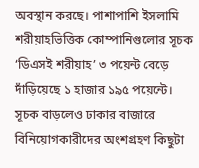অবস্থান করছে। পাশাপাশি ইসলামি শরীয়াহভিত্তিক কোম্পানিগুলোর সূচক ‘ডিএসই শরীয়াহ’ ৩ পয়েন্ট বেড়ে দাঁড়িয়েছে ১ হাজার ১৯৫ পয়েন্টে।
সূচক বাড়লেও ঢাকার বাজারে বিনিয়োগকারীদের অংশগ্রহণ কিছুটা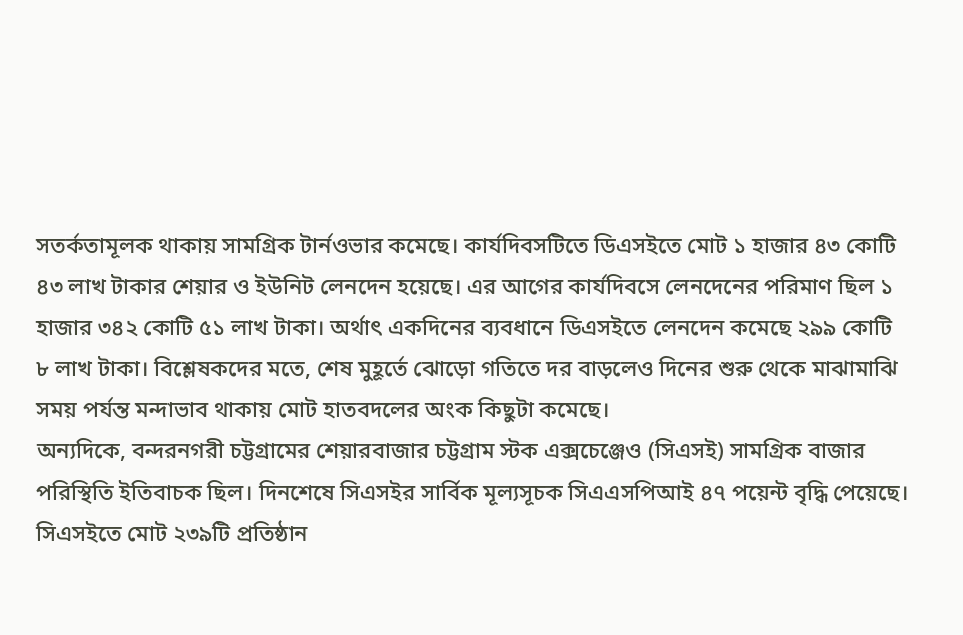সতর্কতামূলক থাকায় সামগ্রিক টার্নওভার কমেছে। কার্যদিবসটিতে ডিএসইতে মোট ১ হাজার ৪৩ কোটি ৪৩ লাখ টাকার শেয়ার ও ইউনিট লেনদেন হয়েছে। এর আগের কার্যদিবসে লেনদেনের পরিমাণ ছিল ১ হাজার ৩৪২ কোটি ৫১ লাখ টাকা। অর্থাৎ একদিনের ব্যবধানে ডিএসইতে লেনদেন কমেছে ২৯৯ কোটি ৮ লাখ টাকা। বিশ্লেষকদের মতে, শেষ মুহূর্তে ঝোড়ো গতিতে দর বাড়লেও দিনের শুরু থেকে মাঝামাঝি সময় পর্যন্ত মন্দাভাব থাকায় মোট হাতবদলের অংক কিছুটা কমেছে।
অন্যদিকে, বন্দরনগরী চট্টগ্রামের শেয়ারবাজার চট্টগ্রাম স্টক এক্সচেঞ্জেও (সিএসই) সামগ্রিক বাজার পরিস্থিতি ইতিবাচক ছিল। দিনশেষে সিএসইর সার্বিক মূল্যসূচক সিএএসপিআই ৪৭ পয়েন্ট বৃদ্ধি পেয়েছে। সিএসইতে মোট ২৩৯টি প্রতিষ্ঠান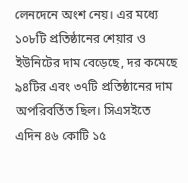লেনদেনে অংশ নেয়। এর মধ্যে ১০৮টি প্রতিষ্ঠানের শেয়ার ও ইউনিটের দাম বেড়েছে, দর কমেছে ৯৪টির এবং ৩৭টি প্রতিষ্ঠানের দাম অপরিবর্তিত ছিল। সিএসইতে এদিন ৪৬ কোটি ১৫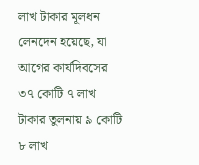লাখ টাকার মূলধন লেনদেন হয়েছে, যা আগের কার্যদিবসের ৩৭ কোটি ৭ লাখ টাকার তুলনায় ৯ কোটি ৮ লাখ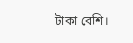টাকা বেশি।